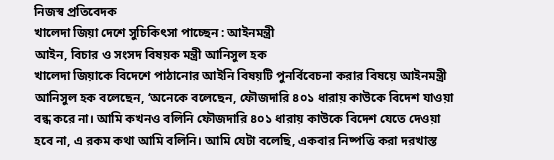নিজস্ব প্রতিবেদক
খালেদা জিয়া দেশে সুচিকিৎসা পাচ্ছেন : আইনমন্ত্রী
আইন, বিচার ও সংসদ বিষয়ক মন্ত্রী আনিসুল হক
খালেদা জিয়াকে বিদেশে পাঠানোর আইনি বিষয়টি পুনর্বিবেচনা করার বিষয়ে আইনমন্ত্রী আনিসুল হক বলেছেন, ‘অনেকে বলেছেন, ফৌজদারি ৪০১ ধারায় কাউকে বিদেশ যাওয়া বন্ধ করে না। আমি কখনও বলিনি ফৌজদারি ৪০১ ধারায় কাউকে বিদেশ যেতে দেওয়া হবে না, এ রকম কথা আমি বলিনি। আমি যেটা বলেছি, একবার নিষ্পত্তি করা দরখাস্ত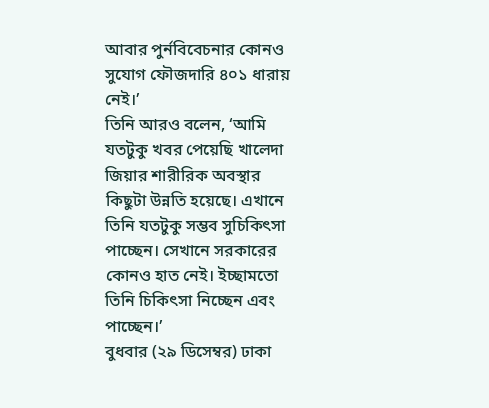আবার পুর্নবিবেচনার কোনও সুযোগ ফৌজদারি ৪০১ ধারায় নেই।’
তিনি আরও বলেন, ‘আমি যতটুকু খবর পেয়েছি খালেদা জিয়ার শারীরিক অবস্থার কিছুটা উন্নতি হয়েছে। এখানে তিনি যতটুকু সম্ভব সুচিকিৎসা পাচ্ছেন। সেখানে সরকারের কোনও হাত নেই। ইচ্ছামতো তিনি চিকিৎসা নিচ্ছেন এবং পাচ্ছেন।’
বুধবার (২৯ ডিসেম্বর) ঢাকা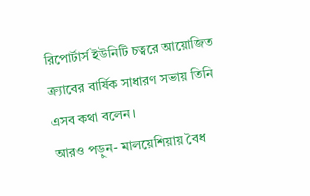রিপোর্টার্স ইউনিটি চত্বরে আয়োজিত ক্র্যাবের বার্ষিক সাধারণ সভায় তিনি এসব কথা বলেন।
আরও পড়ুন- মালয়েশিয়ায় বৈধ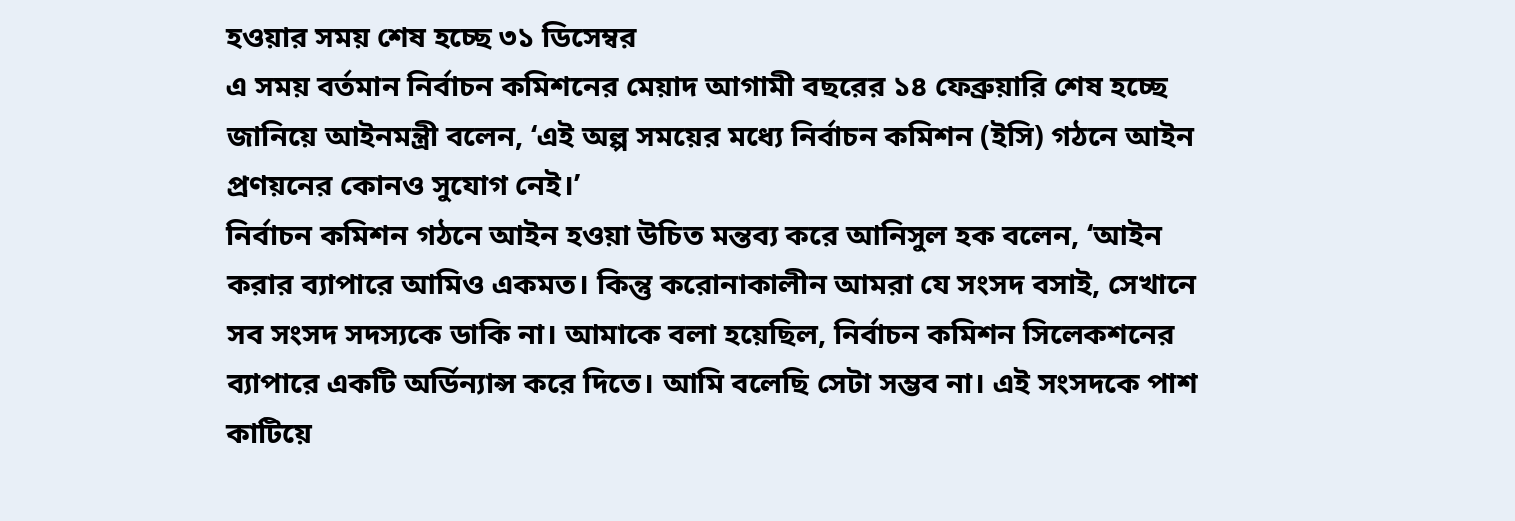হওয়ার সময় শেষ হচ্ছে ৩১ ডিসেম্বর
এ সময় বর্তমান নির্বাচন কমিশনের মেয়াদ আগামী বছরের ১৪ ফেব্রুয়ারি শেষ হচ্ছে জানিয়ে আইনমন্ত্রী বলেন, ‘এই অল্প সময়ের মধ্যে নির্বাচন কমিশন (ইসি) গঠনে আইন প্রণয়নের কোনও সুযোগ নেই।’
নির্বাচন কমিশন গঠনে আইন হওয়া উচিত মন্তব্য করে আনিসুল হক বলেন, ‘আইন করার ব্যাপারে আমিও একমত। কিন্তু করোনাকালীন আমরা যে সংসদ বসাই, সেখানে সব সংসদ সদস্যকে ডাকি না। আমাকে বলা হয়েছিল, নির্বাচন কমিশন সিলেকশনের ব্যাপারে একটি অর্ডিন্যান্স করে দিতে। আমি বলেছি সেটা সম্ভব না। এই সংসদকে পাশ কাটিয়ে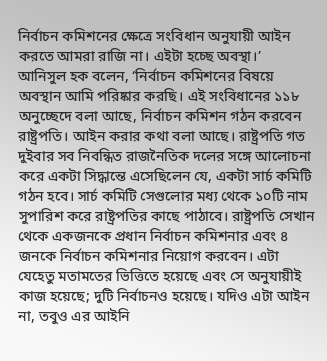নির্বাচন কমিশনের ক্ষেত্রে সংবিধান অনুযায়ী আইন করতে আমরা রাজি না। এইটা হচ্ছে অবস্থা।’
আনিসুল হক বলেন, ‘নির্বাচন কমিশনের বিষয়ে অবস্থান আমি পরিষ্কার করছি। এই সংবিধানের ১১৮ অনুচ্ছেদে বলা আছে, নির্বাচন কমিশন গঠন করবেন রাষ্ট্রপতি। আইন করার কথা বলা আছে। রাষ্ট্রপতি গত দুইবার সব নিবন্ধিত রাজনৈতিক দলের সঙ্গে আলোচনা করে একটা সিদ্ধান্তে এসেছিলেন যে, একটা সার্চ কমিটি গঠন হবে। সার্চ কমিটি সেগুলোর মধ্য থেকে ১০টি নাম সুপারিশ করে রাষ্ট্রপতির কাছে পাঠাবে। রাষ্ট্রপতি সেখান থেকে একজনকে প্রধান নির্বাচন কমিশনার এবং ৪ জনকে নির্বাচন কমিশনার নিয়োগ করবেন। এটা যেহেতু মতামতের ভিত্তিতে হয়েছে এবং সে অনুযায়ীই কাজ হয়েছে; দুটি নির্বাচনও হয়েছে। যদিও এটা আইন না, তবুও এর আইনি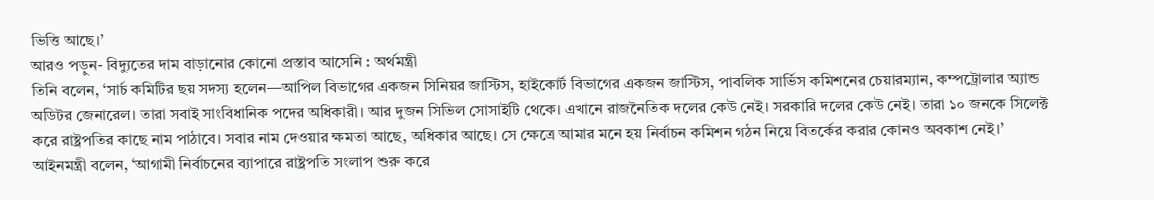ভিত্তি আছে।’
আরও পড়ুন- বিদ্যুতের দাম বাড়ানোর কোনো প্রস্তাব আসেনি : অর্থমন্ত্রী
তিনি বলেন, ‘সার্চ কমিটির ছয় সদস্য হলেন—আপিল বিভাগের একজন সিনিয়র জাস্টিস, হাইকোর্ট বিভাগের একজন জাস্টিস, পাবলিক সার্ভিস কমিশনের চেয়ারম্যান, কম্পট্রোলার অ্যান্ড অডিটর জেনারেল। তারা সবাই সাংবিধানিক পদের অধিকারী। আর দুজন সিভিল সোসাইটি থেকে। এখানে রাজনৈতিক দলের কেউ নেই। সরকারি দলের কেউ নেই। তারা ১০ জনকে সিলেক্ট করে রাষ্ট্রপতির কাছে নাম পাঠাবে। সবার নাম দেওয়ার ক্ষমতা আছে, অধিকার আছে। সে ক্ষেত্রে আমার মনে হয় নির্বাচন কমিশন গঠন নিয়ে বিতর্কের করার কোনও অবকাশ নেই।’
আইনমন্ত্রী বলেন, ‘আগামী নির্বাচনের ব্যাপারে রাষ্ট্রপতি সংলাপ শুরু করে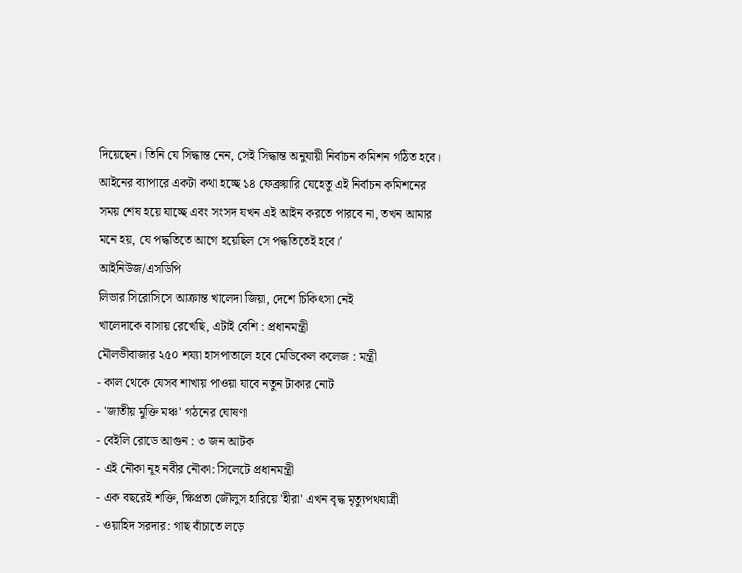দিয়েছেন। তিনি যে সিদ্ধান্ত নেন, সেই সিদ্ধান্ত অনুযায়ী নির্বাচন কমিশন গঠিত হবে। আইনের ব্যাপারে একটা কথা হচ্ছে ১৪ ফেব্রুয়ারি যেহেতু এই নির্বাচন কমিশনের সময় শেষ হয়ে যাচ্ছে এবং সংসদ যখন এই আইন করতে পারবে না, তখন আমার মনে হয়, যে পদ্ধতিতে আগে হয়েছিল সে পদ্ধতিতেই হবে।’
আইনিউজ/এসডিপি
লিভার সিরোসিসে আক্রান্ত খালেদা জিয়া, দেশে চিকিৎসা নেই
খালেদাকে বাসায় রেখেছি, এটাই বেশি : প্রধানমন্ত্রী
মৌলভীবাজার ২৫০ শয্যা হাসপাতালে হবে মেডিকেল কলেজ : মন্ত্রী
- কাল থেকে যেসব শাখায় পাওয়া যাবে নতুন টাকার নোট
- 'জাতীয় মুক্তি মঞ্চ' গঠনের ঘোষণা
- বেইলি রোডে আগুন : ৩ জন আটক
- এই নৌকা নূহ নবীর নৌকা: সিলেটে প্রধানমন্ত্রী
- এক বছরেই শক্তি, ক্ষিপ্রতা জৌলুস হারিয়ে 'হীরা' এখন বৃদ্ধ মৃত্যুপথযাত্রী
- ওয়াহিদ সরদার: গাছ বাঁচাতে লড়ে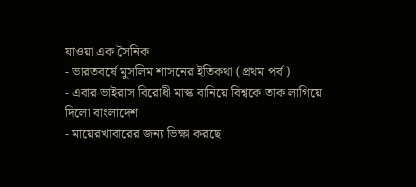যাওয়া এক সৈনিক
- ভারতবর্ষে মুসলিম শাসনের ইতিকথা (প্রথম পর্ব)
- এবার ভাইরাস বিরোধী মাস্ক বানিয়ে বিশ্বকে তাক লাগিয়ে দিলো বাংলাদেশ
- মায়েরখাবারের জন্য ভিক্ষা করছে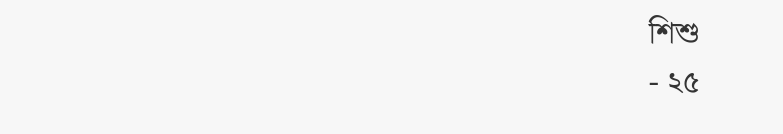শিশু
- ২৫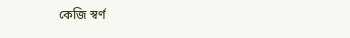কেজি স্বর্ণ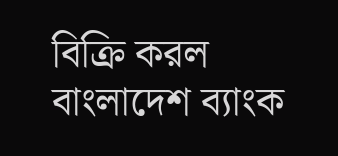বিক্রি করল বাংলাদেশ ব্যাংক